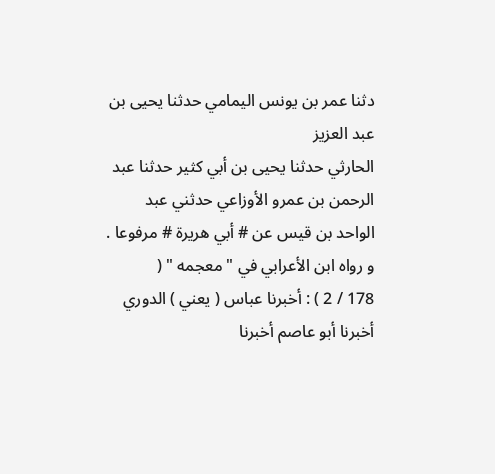دثنا عمر بن يونس اليمامي حدثنا يحيى بن عبد العزيز
الحارثي حدثنا يحيى بن أبي كثير حدثنا عبد الرحمن بن عمرو الأوزاعي حدثني عبد
الواحد بن قيس عن # أبي هريرة # مرفوعا . و رواه ابن الأعرابي في " معجمه " (
178 / 2 ) : أخبرنا عباس ( يعني ) الدوري أخبرنا أبو عاصم أخبرنا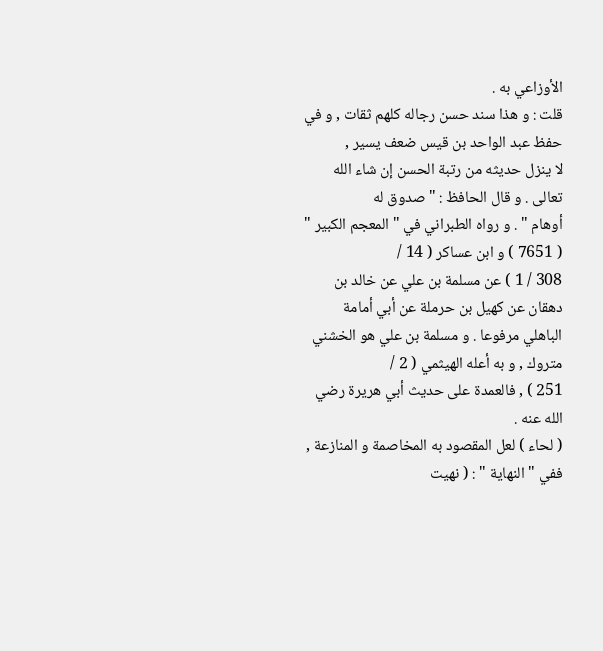الأوزاعي به .
قلت : و هذا سند حسن رجاله كلهم ثقات , و في حفظ عبد الواحد بن قيس ضعف يسير ,
لا ينزل حديثه من رتبة الحسن إن شاء الله تعالى . و قال الحافظ : " صدوق له
أوهام " . و رواه الطبراني في " المعجم الكبير " ( 7651 ) و ابن عساكر ( 14 /
308 / 1 ) عن مسلمة بن علي عن خالد بن دهقان عن كهيل بن حرملة عن أبي أمامة
الباهلي مرفوعا . و مسلمة بن علي هو الخشني متروك , و به أعله الهيثمي ( 2 /
251 ) , فالعمدة على حديث أبي هريرة رضي الله عنه .
( لحاء ) لعل المقصود به المخاصمة و المنازعة , ففي " النهاية " : ( نهيت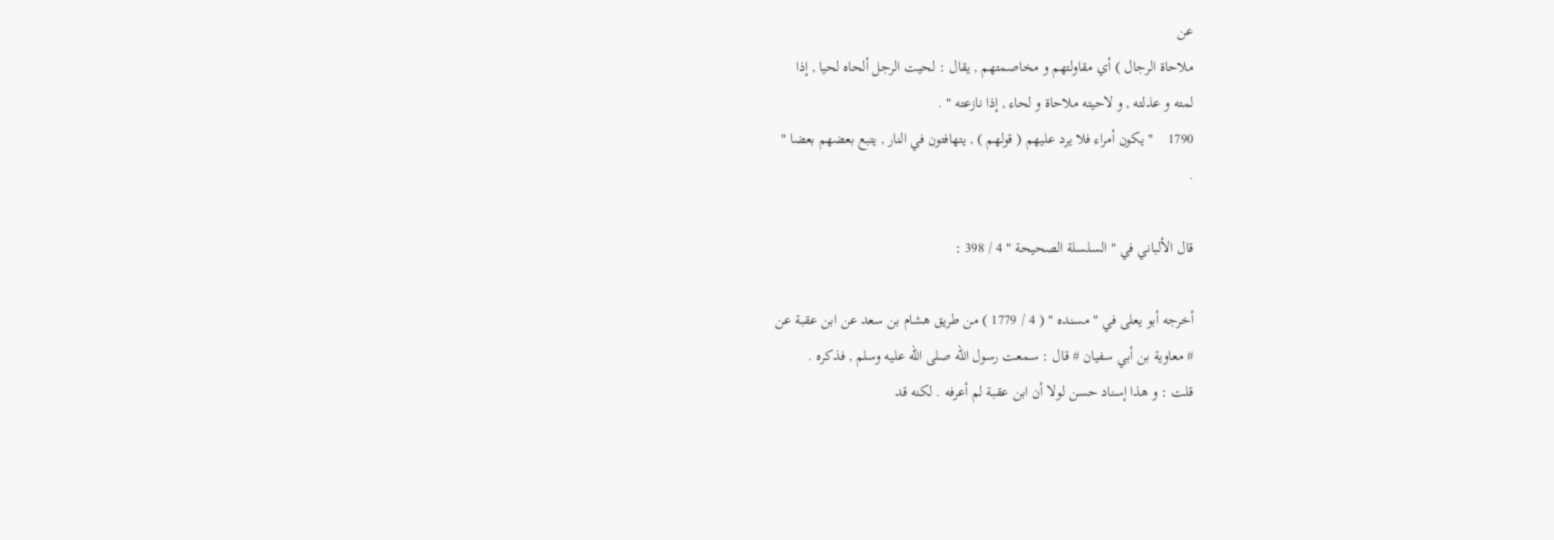عن
ملاحاة الرجال ) أي مقاولتهم و مخاصمتهم , يقال : لحيت الرجل ألحاه لحيا , إذا
لمته و عذلته , و لاحيته ملاحاة و لحاء , إذا نازعته " .
1790    " يكون أمراء فلا يرد عليهم ( قولهم ) , يتهافتون في النار , يتبع بعضهم بعضا "
.

قال الألباني في " السلسلة الصحيحة " 4 / 398 :

أخرجه أبو يعلى في " مسنده " ( 4 / 1779 ) من طريق هشام بن سعد عن ابن عقبة عن
# معاوية بن أبي سفيان # قال : سمعت رسول الله صلى الله عليه وسلم , فذكره .
قلت : و هذا إسناد حسن لولا أن ابن عقبة لم أعرفه . لكنه قد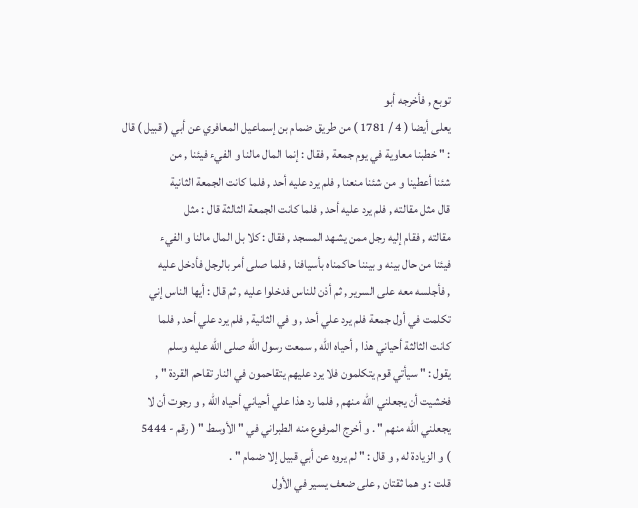توبع , فأخرجه أبو
يعلى أيضا ( 4 / 1781 ) من طريق ضمام بن إسماعيل المعافري عن أبي ( قبيل ) قال
: " خطبنا معاوية في يوم جمعة , فقال : إنما المال مالنا و الفيء فيئنا , من
شئنا أعطينا و من شئنا منعنا , فلم يرد عليه أحد , فلما كانت الجمعة الثانية
قال مثل مقالته , فلم يرد عليه أحد , فلما كانت الجمعة الثالثة قال : مثل
مقالته , فقام إليه رجل ممن يشهد المسجد , فقال : كلا بل المال مالنا و الفيء
فيئنا من حال بينه و بيننا حاكمناه بأسيافنا , فلما صلى أمر بالرجل فأدخل عليه
, فأجلسه معه على السرير , ثم أذن للناس فدخلوا عليه , ثم قال : أيها الناس إني
تكلمت في أول جمعة فلم يرد علي أحد , و في الثانية , فلم يرد علي أحد , فلما
كانت الثالثة أحياني هذا , أحياه الله , سمعت رسول الله صلى الله عليه وسلم
يقول : " سيأتي قوم يتكلمون فلا يرد عليهم يتقاحمون في النار تقاحم القردة " ,
فخشيت أن يجعلني الله منهم , فلما رد هذا علي أحياني أحياه الله , و رجوت أن لا
يجعلني الله منهم " . و أخرج المرفوع منه الطبراني في " الأوسط " ( رقم - 5444
) و الزيادة له , و قال : " لم يروه عن أبي قبيل إلا ضمام " .
قلت : و هما ثقتان , على ضعف يسير في الأول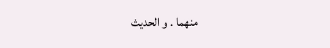منهما . و الحديث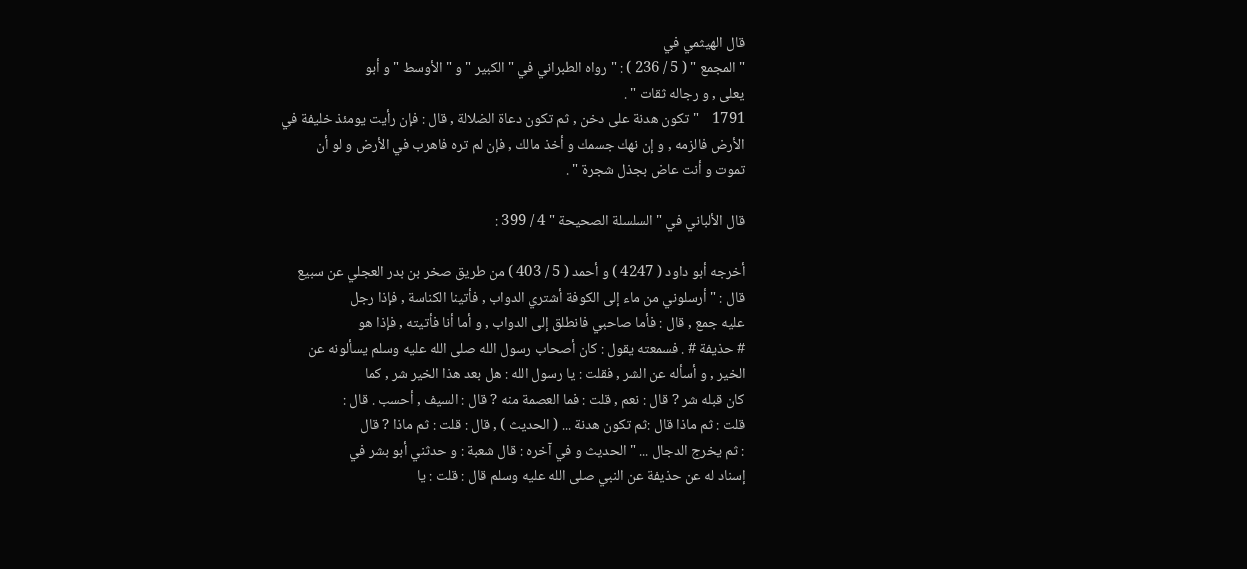قال الهيثمي في
" المجمع " ( 5 / 236 ) : " رواه الطبراني في " الكبير " و " الأوسط " و أبو
يعلى , و رجاله ثقات " .
1791    " تكون هدنة على دخن , ثم تكون دعاة الضلالة , قال : فإن رأيت يومئذ خليفة في
الأرض فالزمه , و إن نهك جسمك و أخذ مالك , فإن لم تره فاهرب في الأرض و لو أن
تموت و أنت عاض بجذل شجرة " .

قال الألباني في " السلسلة الصحيحة " 4 / 399 :

أخرجه أبو داود ( 4247 ) و أحمد ( 5 / 403 ) من طريق صخر بن بدر العجلي عن سبيع
قال : " أرسلوني من ماء إلى الكوفة أشتري الدواب , فأتينا الكناسة , فإذا رجل
عليه جمع , قال : فأما صاحبي فانطلق إلى الدواب , و أما أنا فأتيته , فإذا هو
# حذيفة # . فسمعته يقول : كان أصحاب رسول الله صلى الله عليه وسلم يسألونه عن
الخير , و أسأله عن الشر , فقلت : يا رسول الله : هل بعد هذا الخير شر , كما
كان قبله شر ? قال : نعم , قلت : فما العصمة منه ? قال : السيف , أحسب . قال :
قلت : ثم ماذا قال :ثم تكون هدنة ... ( الحديث ) , قال : قلت : ثم ماذا ? قال
: ثم يخرج الدجال ... " الحديث و في آخره : قال شعبة : و حدثني أبو بشر في
إسناد له عن حذيفة عن النبي صلى الله عليه وسلم قال : قلت : يا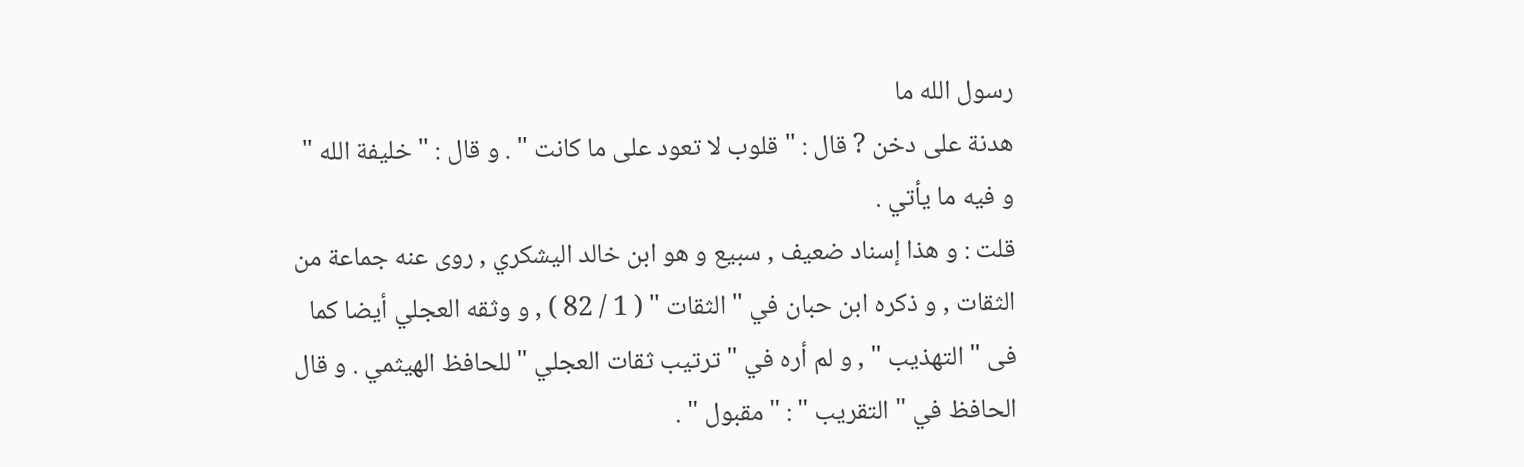رسول الله ما
هدنة على دخن ? قال : " قلوب لا تعود على ما كانت " . و قال : " خليفة الله "
و فيه ما يأتي .
قلت : و هذا إسناد ضعيف , سبيع و هو ابن خالد اليشكري , روى عنه جماعة من
الثقات , و ذكره ابن حبان في " الثقات " ( 1 / 82 ) , و وثقه العجلي أيضا كما
فى " التهذيب " , و لم أره في " ترتيب ثقات العجلي " للحافظ الهيثمي . و قال
الحافظ في " التقريب " : " مقبول " .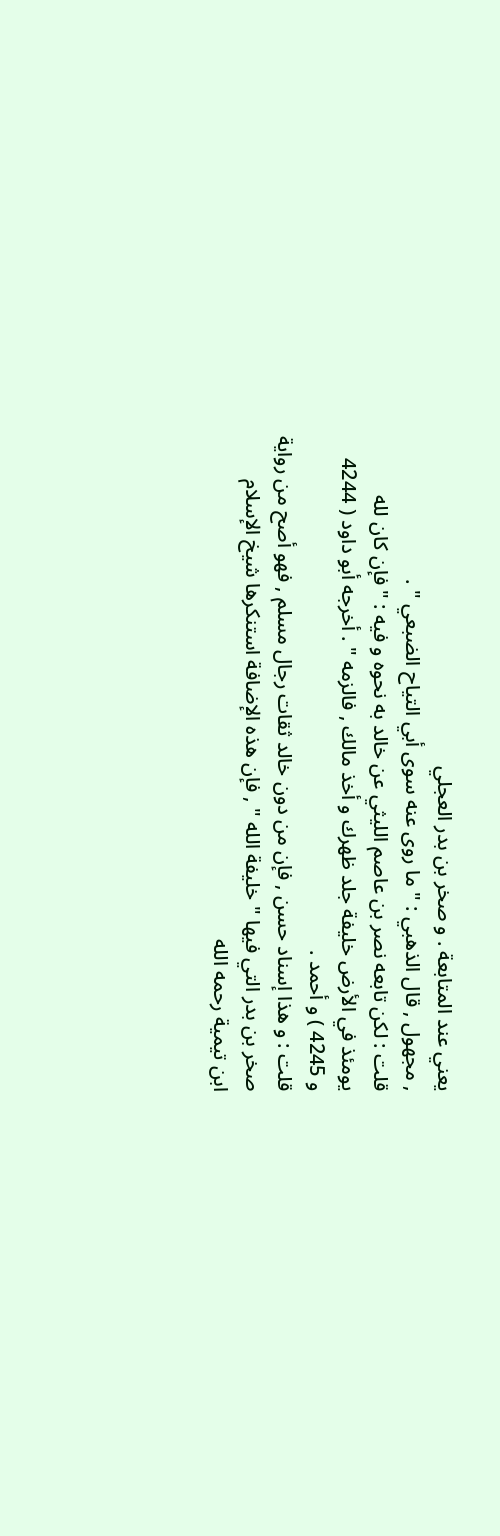يعني عند المتابعة . و صخر بن بدر العجلي
, مجهول , قال الذهبي : " ما روى عنه سوى أبي التياح الضبعي " .
قلت : لكن تابعه نصر بن عاصم الليثي عن خالد به نحوه و فيه : " فإن كان لله
يومئذ في الأرض خليفة جلد ظهرك و أخذ مالك , فالزمه " . أخرجه أبو داود ( 4244
و 4245 ) و أحمد .
قلت : و هذا إسناد حسن , فإن من دون خالد ثقات رجال مسلم , فهو أصح من رواية
صخر بن بدر التي فيها " خليفة الله " , فإن هذه الإضافة استنكرها شيخ الإسلام
ابن تيمية رحمه الله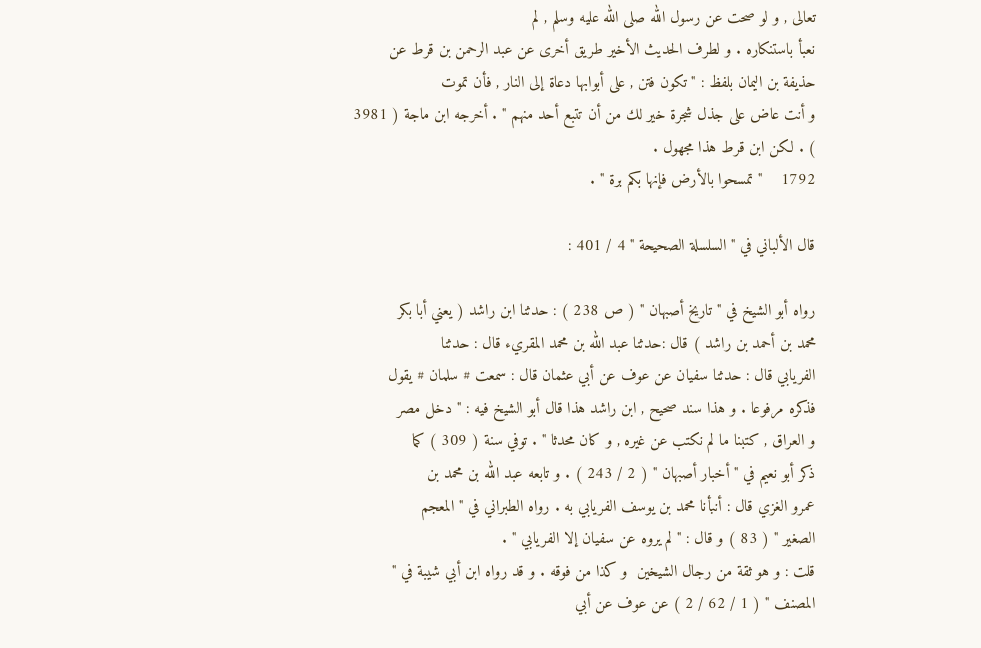تعالى , و لو صحت عن رسول الله صلى الله عليه وسلم , لم
نعبأ باستنكاره . و لطرف الحديث الأخير طريق أخرى عن عبد الرحمن بن قرط عن
حذيفة بن اليمان بلفظ : " تكون فتن , على أبوابها دعاة إلى النار , فأن تموت
و أنت عاض على جذل شجرة خير لك من أن تتبع أحد منهم " . أخرجه ابن ماجة ( 3981
) . لكن ابن قرط هذا مجهول .
1792    " تمسحوا بالأرض فإنها بكم برة " .

قال الألباني في " السلسلة الصحيحة " 4 / 401 :

رواه أبو الشيخ في " تاريخ أصبهان " ( ص 238 ) : حدثنا ابن راشد ( يعني أبا بكر
محمد بن أحمد بن راشد ) قال :حدثنا عبد الله بن محمد المقريء قال : حدثنا
الفريابي قال : حدثنا سفيان عن عوف عن أبي عثمان قال : سمعت # سلمان # يقول
فذكره مرفوعا . و هذا سند صحيح , ابن راشد هذا قال أبو الشيخ فيه : " دخل مصر
و العراق , كتبنا ما لم نكتب عن غيره , و كان محدثا " . توفي سنة ( 309 ) كما
ذكر أبو نعيم في " أخبار أصبهان " ( 2 / 243 ) . و تابعه عبد الله بن محمد بن
عمرو الغزي قال : أنبأنا محمد بن يوسف الفريابي به . رواه الطبراني في " المعجم
الصغير " ( 83 ) و قال : " لم يروه عن سفيان إلا الفريابي " .
قلت : و هو ثقة من رجال الشيخين  و كذا من فوقه . و قد رواه ابن أبي شيبة في "
المصنف " ( 1 / 62 / 2 ) عن عوف عن أبي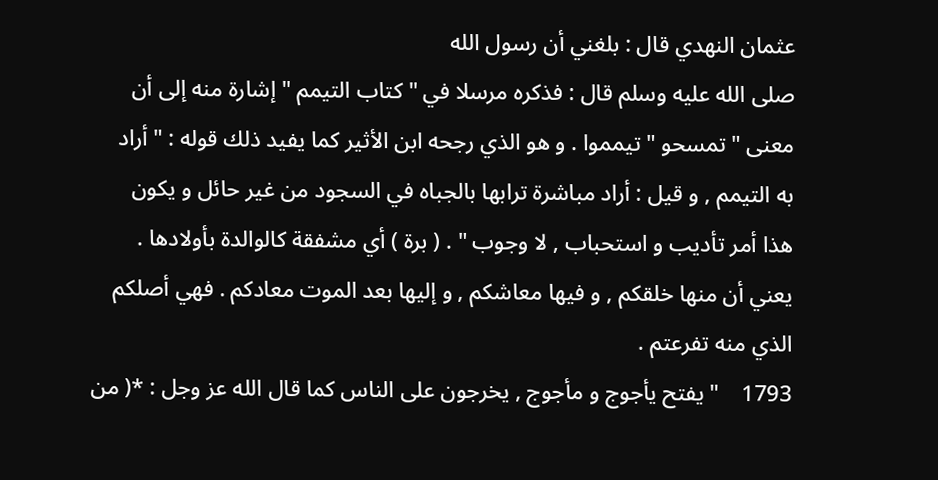عثمان النهدي قال : بلغني أن رسول الله
صلى الله عليه وسلم قال : فذكره مرسلا في " كتاب التيمم " إشارة منه إلى أن
معنى " تمسحو " تيمموا . و هو الذي رجحه ابن الأثير كما يفيد ذلك قوله : " أراد
به التيمم , و قيل : أراد مباشرة ترابها بالجباه في السجود من غير حائل و يكون
هذا أمر تأديب و استحباب , لا وجوب " . ( برة ) أي مشفقة كالوالدة بأولادها .
يعني أن منها خلقكم , و فيها معاشكم , و إليها بعد الموت معادكم . فهي أصلكم
الذي منه تفرعتم .
1793    " يفتح يأجوج و مأجوج , يخرجون على الناس كما قال الله عز وجل : *( من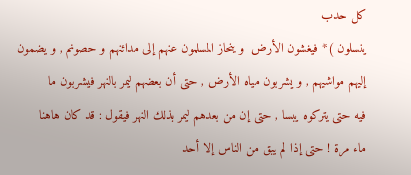كل حدب
ينسلون )* فيغشون الأرض  و ينحاز المسلمون عنهم إلى مدائنهم و حصونم , و يضمون
إليهم مواشيهم , و يشربون مياه الأرض , حتى أن بعضهم ليمر بالنهر فيشربون ما
فيه حتى يتركوه يبسا , حتى إن من بعدهم ليمر بذلك النهر فيقول : قد كان هاهنا
ماء مرة ! حتى إذا لم يبق من الناس إلا أحد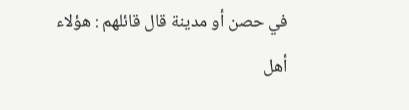في حصن أو مدينة قال قائلهم : هؤلاء
أهل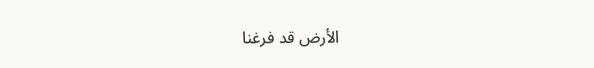الأرض قد فرغنا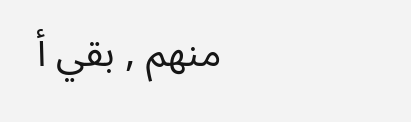منهم , بقي أ